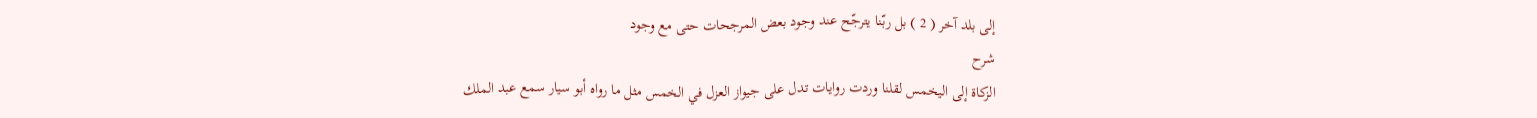إلى بلد آخر ( 2 ) بل ربّنا يترجّح عند وجود بعض المرجحات حتى مع وجود
شرح
الزكاة إلى اليخمس لقلنا وردت روايات تدل على جيواز العزل في الخمس مثل ما رواه أبو سيار سمع عبد الملك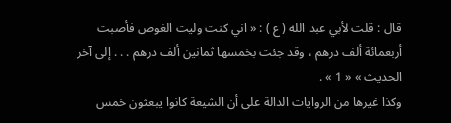قال : قلت لأبي عبد الله ( ع ) : « اني كنت وليت الغوص فأصبت أربعمائة ألف درهم ، وقد جئت بخمسها ثمانين ألف درهم . . . إلى آخر الحديث » « 1 » .
وكذا غيرها من الروايات الدالة على أن الشيعة كانوا يبعثون خمس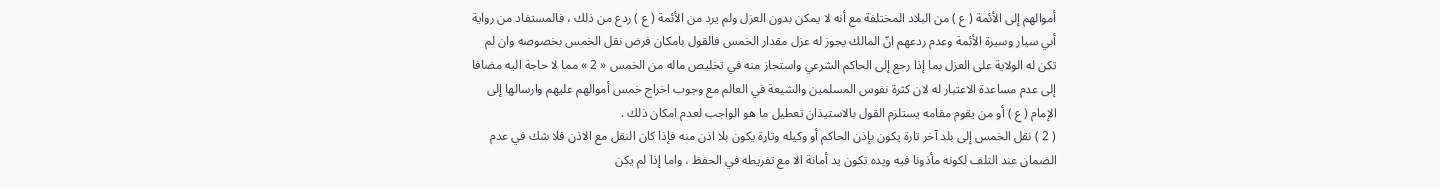أموالهم إلى الأئمة ( ع ) من البلاد المختلفة مع أنه لا يمكن بدون العزل ولم يرد من الأئمة ( ع ) ردع من ذلك ، فالمستفاد من رواية أبي سيار وسيرة الأئمة وعدم ردعهم انّ المالك يجوز له عزل مقدار الخمس فالقول بامكان فرض نقل الخمس بخصوصه وان لم تكن له الولاية على العزل بما إذا رجع إلى الحاكم الشرعي واستجاز منه في تخليص ماله من الخمس « 2 » مما لا حاجة اليه مضافا إلى عدم مساعدة الاعتبار له لان كثرة نفوس المسلمين والشيعة في العالم مع وجوب اخراج خمس أموالهم عليهم وارسالها إلى الإمام ( ع ) أو من يقوم مقامه يستلزم القول بالاستيذان تعطيل ما هو الواجب لعدم امكان ذلك .
( 2 ) نقل الخمس إلى بلد آخر تارة يكون بإذن الحاكم أو وكيله وتارة يكون بلا اذن منه فإذا كان النقل مع الاذن فلا شك في عدم الضمان عند التلف لكونه مأذونا فيه ويده تكون يد أمانة الا مع تفريطه في الحفظ ، واما إذا لم يكن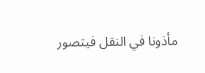مأذونا في النقل فيتصور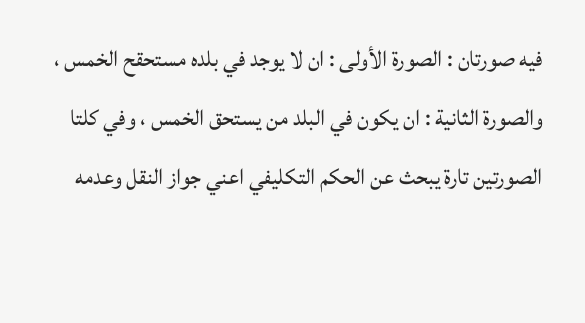فيه صورتان : الصورة الأولى : ان لا يوجد في بلده مستحقح الخمس ، والصورة الثانية : ان يكون في البلد من يستحق الخمس ، وفي كلتا الصورتين تارة يبحث عن الحكم التكليفي اعني جواز النقل وعدمه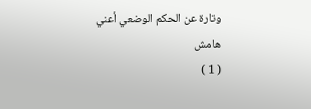وتارة عن الحكم الوضعي أعني
هامش
( 1 )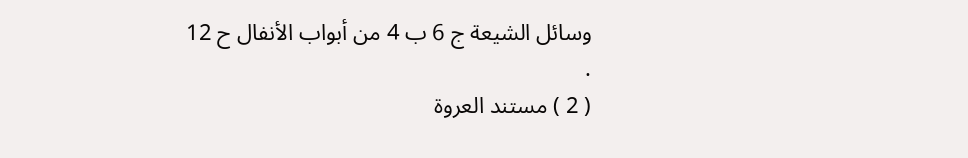وسائل الشيعة ج 6 ب 4 من أبواب الأنفال ح 12 .
( 2 ) مستند العروة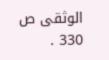الوثقى ص 330 .